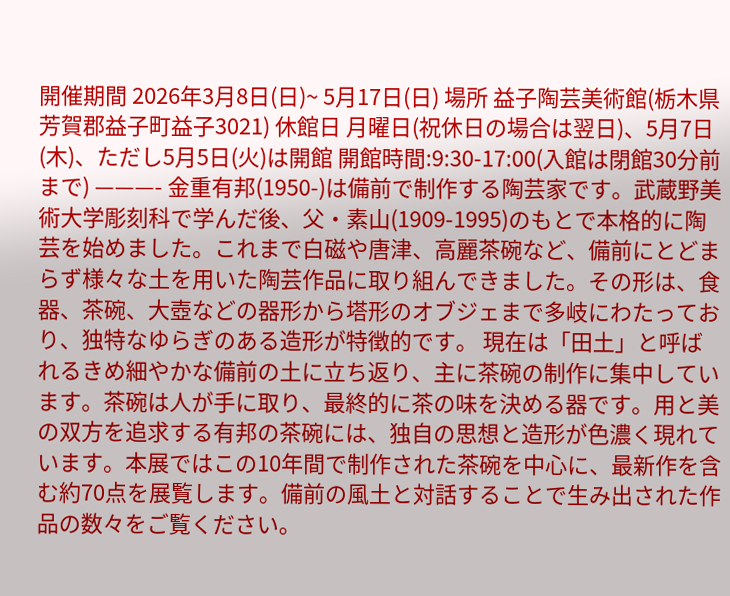開催期間 2026年3月8日(日)~ 5月17日(日) 場所 益子陶芸美術館(栃木県芳賀郡益子町益子3021) 休館日 月曜日(祝休日の場合は翌日)、5月7日(木)、ただし5月5日(火)は開館 開館時間:9:30-17:00(入館は閉館30分前まで) ———- 金重有邦(1950-)は備前で制作する陶芸家です。武蔵野美術大学彫刻科で学んだ後、父・素山(1909-1995)のもとで本格的に陶芸を始めました。これまで白磁や唐津、高麗茶碗など、備前にとどまらず様々な土を用いた陶芸作品に取り組んできました。その形は、食器、茶碗、大壺などの器形から塔形のオブジェまで多岐にわたっており、独特なゆらぎのある造形が特徴的です。 現在は「田土」と呼ばれるきめ細やかな備前の土に立ち返り、主に茶碗の制作に集中しています。茶碗は人が手に取り、最終的に茶の味を決める器です。用と美の双方を追求する有邦の茶碗には、独自の思想と造形が色濃く現れています。本展ではこの10年間で制作された茶碗を中心に、最新作を含む約70点を展覧します。備前の風土と対話することで生み出された作品の数々をご覧ください。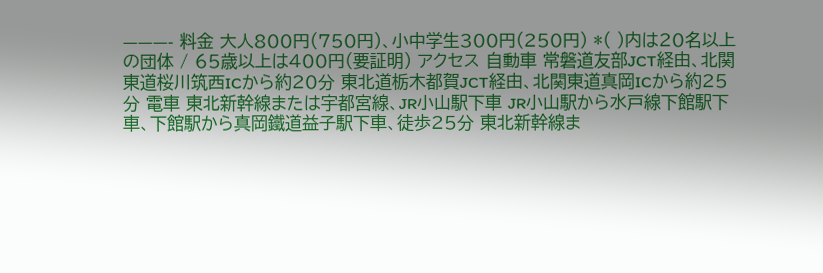———- 料金 大人800円(750円)、小中学生300円(250円) *( )内は20名以上の団体 / 65歳以上は400円(要証明) アクセス 自動車 常磐道友部JCT経由、北関東道桜川筑西ICから約20分 東北道栃木都賀JCT経由、北関東道真岡ICから約25分 電車 東北新幹線または宇都宮線、JR小山駅下車 JR小山駅から水戸線下館駅下車、下館駅から真岡鐵道益子駅下車、徒歩25分 東北新幹線ま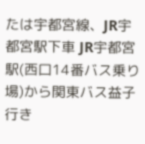たは宇都宮線、JR宇都宮駅下車 JR宇都宮駅(西口14番バス乗り場)から関東バス益子行き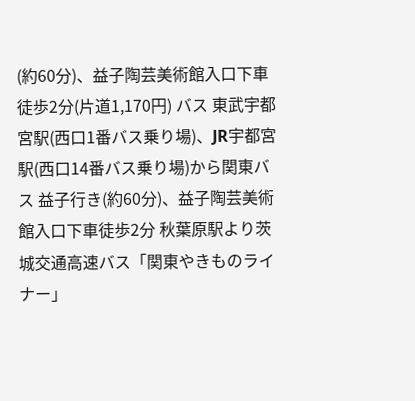(約60分)、益子陶芸美術館入口下車徒歩2分(片道1,170円) バス 東武宇都宮駅(西口1番バス乗り場)、JR宇都宮駅(西口14番バス乗り場)から関東バス 益子行き(約60分)、益子陶芸美術館入口下車徒歩2分 秋葉原駅より茨城交通高速バス「関東やきものライナー」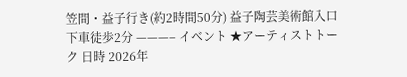笠間・益子行き(約2時間50分) 益子陶芸美術館入口下車徒歩2分 ———– イベント ★アーティストトーク 日時 2026年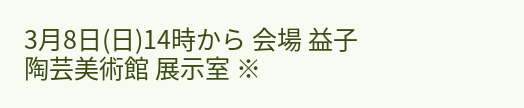3月8日(日)14時から 会場 益子陶芸美術館 展示室 ※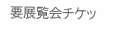要展覧会チケッ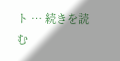ト … 続きを読む